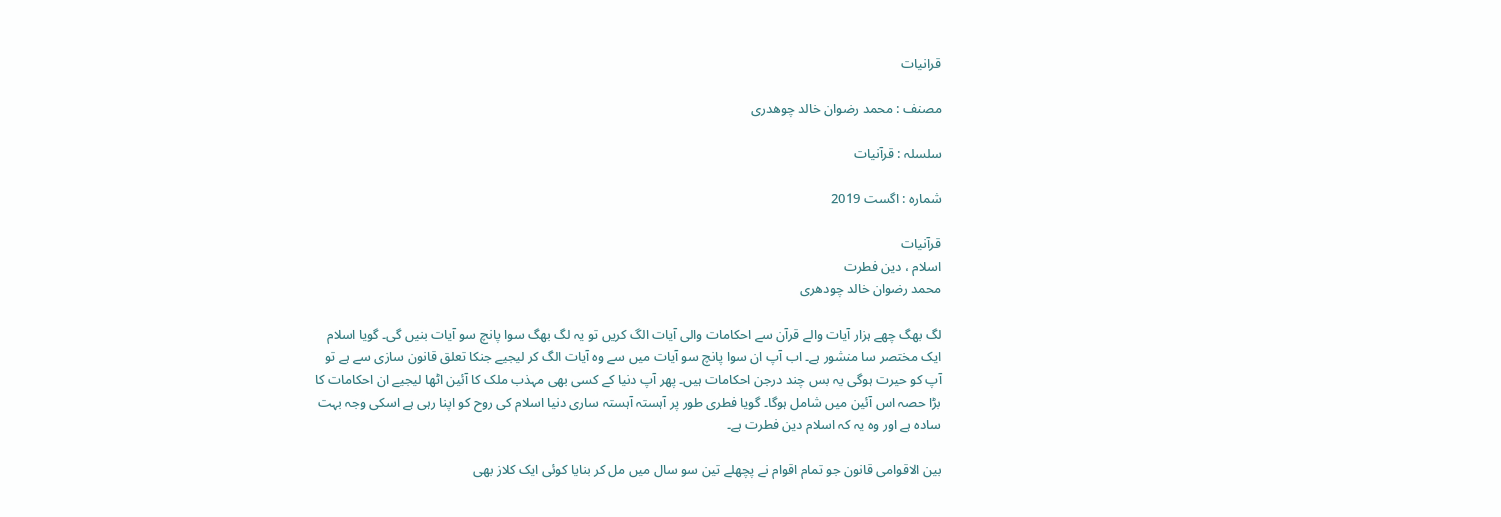قرانیات

مصنف : محمد رضوان خالد چوھدری

سلسلہ : قرآنیات

شمارہ : اگست 2019

قرآنیات
اسلام ، دین فطرت
محمد رضوان خالد چودھری

لگ بھگ چھے ہزار آیات والے قرآن سے احکامات والی آیات الگ کریں تو یہ لگ بھگ سوا پانچ سو آیات بنیں گی۔ گویا اسلام ایک مختصر سا منشور ہے۔ اب آپ ان سوا پانچ سو آیات میں سے وہ آیات الگ کر لیجیے جنکا تعلق قانون سازی سے ہے تو آپ کو حیرت ہوگی یہ بس چند درجن احکامات ہیں۔ پھر آپ دنیا کے کسی بھی مہذب ملک کا آئین اٹھا لیجیے ان احکامات کا بڑا حصہ اس آئین میں شامل ہوگا۔ گویا فطری طور پر آہستہ آہستہ ساری دنیا اسلام کی روح کو اپنا رہی ہے اسکی وجہ بہت سادہ ہے اور وہ یہ کہ اسلام دین فطرت ہے۔

بین الاقوامی قانون جو تمام اقوام نے پچھلے تین سو سال میں مل کر بنایا کوئی ایک کلاز بھی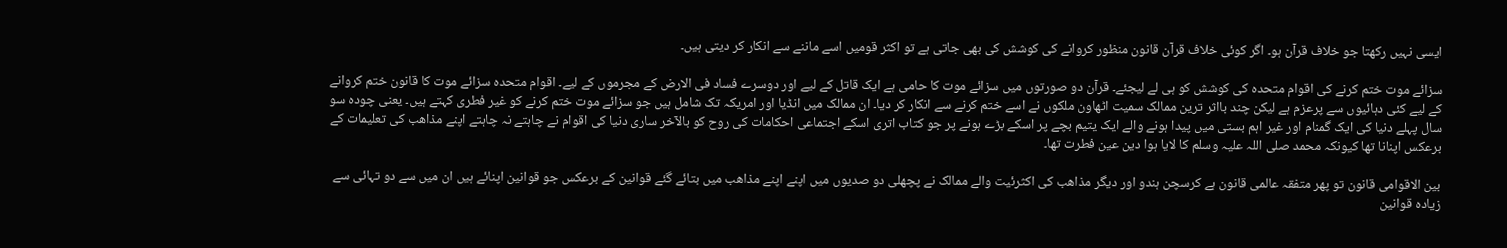ایسی نہیں رکھتا جو خلاف قرآن ہو۔ اگر کوئی خلاف قرآن قانون منظور کروانے کی کوشش کی بھی جاتی ہے تو اکثر قومیں اسے ماننے سے انکار کر دیتی ہیں۔

سزائے موت ختم کرنے کی اقوام متحدہ کی کوشش کو ہی لے لیجئے۔ قرآن دو صورتوں میں سزائے موت کا حامی ہے ایک قاتل کے لیے اور دوسرے فساد فی الارض کے مجرموں کے لیے۔ اقوام متحدہ سزائے موت کا قانون ختم کروانے کے لیے کئی دہائیوں سے پرعزم ہے لیکن چند بااثر ترین ممالک سمیت اٹھاون ملکوں نے اسے ختم کرنے سے انکار کر دیا۔ ان ممالک میں انڈیا اور امریکہ تک شامل ہیں جو سزائے موت ختم کرنے کو غیر فطری کہتے ہیں۔ یعنی چودہ سو سال پہلے دنیا کی ایک گمنام اور غیر اہم بستی میں پیدا ہونے والے ایک یتیم بچے پر اسکے بڑے ہونے پر جو کتاب اتری اسکے اجتماعی احکامات کی روح کو بالآخر ساری دنیا کی اقوام نے چاہتے نہ چاہتے اپنے مذاھب کی تعلیمات کے برعکس اپنانا تھا کیونکہ محمد صلی اللہ علیہ وسلم کا لایا ہوا دین عین فطرت تھا۔

بین الاقوامی قانون تو پھر متفقہ عالمی قانون ہے کرسچن ہندو اور دیگر مذاھب کی اکثرئیت والے ممالک نے پچھلی دو صدیوں میں اپنے اپنے مذاھب میں بتائے گئے قوانین کے برعکس جو قوانین اپنائے ہیں ان میں سے دو تہائی سے زیادہ قوانین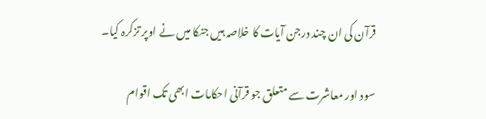قرآن کی ان چند درجن آیات کا خلاصہ ہیں جنکا میں نے اوپر تزکرہ کیا۔

سود اور معاشرت سے متعلق جو قرآنی احکامات ابھی تک اقوام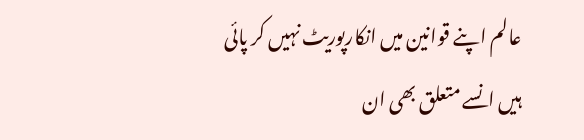عالم اپنے قوانین میں انکارپوریٹ نہیں کر پائی ہیں انسے متعلق بھی ان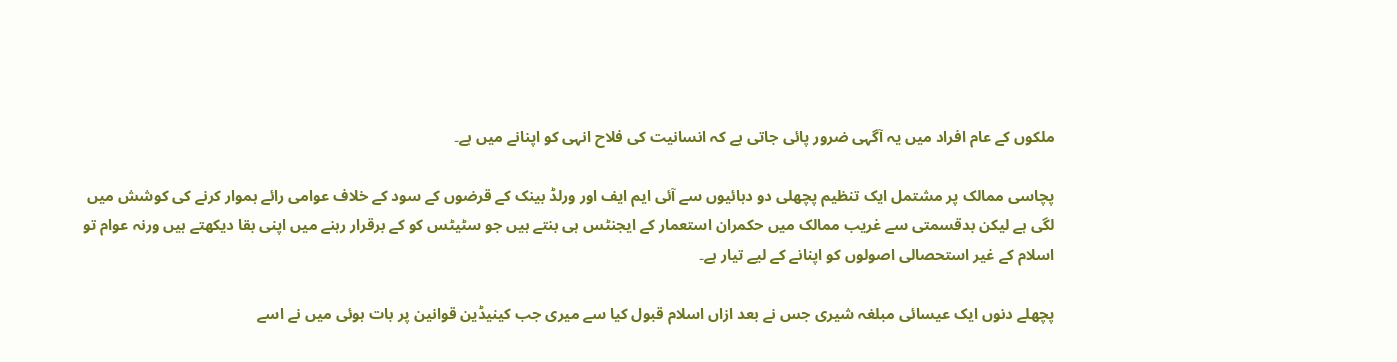ملکوں کے عام افراد میں یہ آگہی ضرور پائی جاتی ہے کہ انسانیت کی فلاح انہی کو اپنانے میں ہے۔

پچاسی ممالک پر مشتمل ایک تنظیم پچھلی دو دہائیوں سے آئی ایم ایف اور ورلڈ بینک کے قرضوں کے سود کے خلاف عوامی رائے ہموار کرنے کی کوشش میں لگی ہے لیکن بدقسمتی سے غریب ممالک میں حکمران استعمار کے ایجنٹس ہی بنتے ہیں جو سٹیٹس کو کے برقرار رہنے میں اپنی بقا دیکھتے ہیں ورنہ عوام تو اسلام کے غیر استحصالی اصولوں کو اپنانے کے لیے تیار ہے۔

پچھلے دنوں ایک عیسائی مبلغہ شیری جس نے بعد ازاں اسلام قبول کیا سے میری جب کینیڈین قوانین پر بات ہوئی میں نے اسے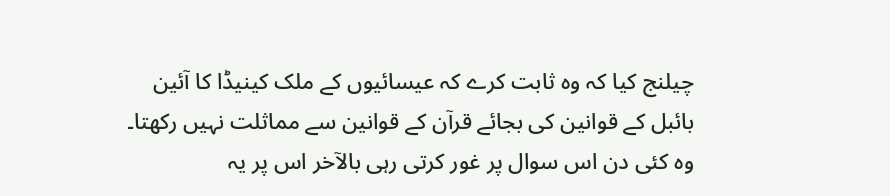چیلنج کیا کہ وہ ثابت کرے کہ عیسائیوں کے ملک کینیڈا کا آئین بائبل کے قوانین کی بجائے قرآن کے قوانین سے مماثلت نہیں رکھتا۔ وہ کئی دن اس سوال پر غور کرتی رہی بالآخر اس پر یہ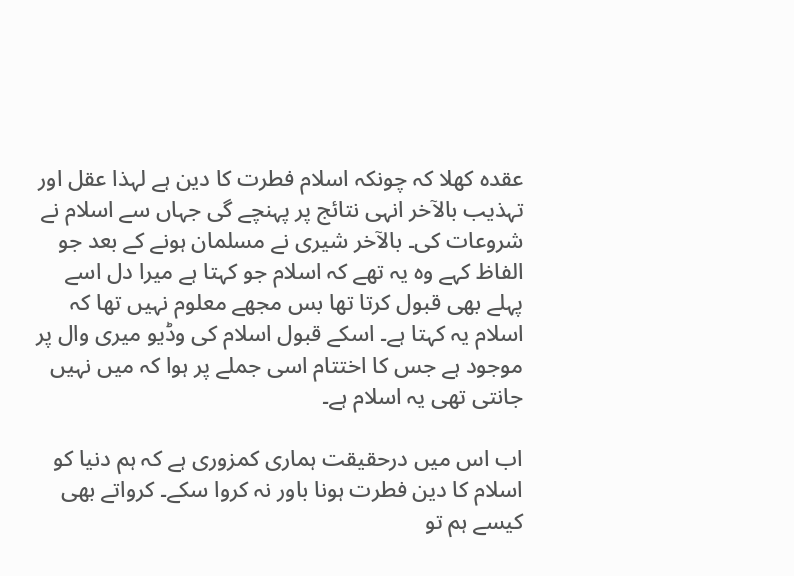عقدہ کھلا کہ چونکہ اسلام فطرت کا دین ہے لہذا عقل اور تہذیب بالآخر انہی نتائج پر پہنچے گی جہاں سے اسلام نے شروعات کی۔ بالآخر شیری نے مسلمان ہونے کے بعد جو الفاظ کہے وہ یہ تھے کہ اسلام جو کہتا ہے میرا دل اسے پہلے بھی قبول کرتا تھا بس مجھے معلوم نہیں تھا کہ اسلام یہ کہتا ہے۔ اسکے قبول اسلام کی وڈیو میری وال پر موجود ہے جس کا اختتام اسی جملے پر ہوا کہ میں نہیں جانتی تھی یہ اسلام ہے۔

اب اس میں درحقیقت ہماری کمزوری ہے کہ ہم دنیا کو اسلام کا دین فطرت ہونا باور نہ کروا سکے۔ کرواتے بھی کیسے ہم تو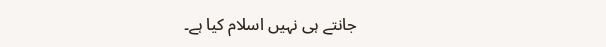جانتے ہی نہیں اسلام کیا ہے۔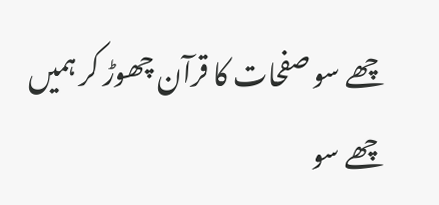چھے سو صفحات کا قرآن چھوڑ کر ہمیں چھے سو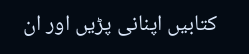کتابیں اپنانی پڑیں اور ان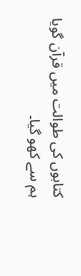کتابوں کی طوالت میں قرآن گویا ہم سے کھو گیا۔